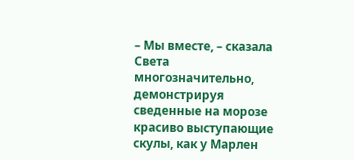– Мы вместе, – сказала Света многозначительно, демонстрируя сведенные на морозе красиво выступающие скулы, как у Марлен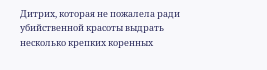Дитрих, которая не пожалела ради убийственной красоты выдрать несколько крепких коренных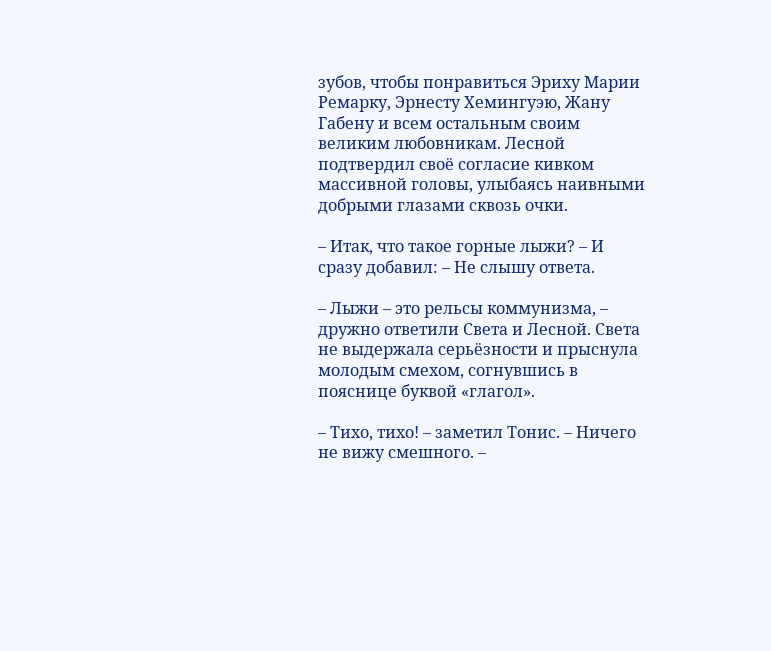зубов, чтобы понравиться Эриху Марии Ремарку, Эрнесту Хемингуэю, Жану Габену и всем остальным своим великим любовникам. Лесной подтвердил своё согласие кивком массивной головы, улыбаясь наивными добрыми глазами сквозь очки.

– Итак, что такое горные лыжи? – И сразу добавил: – Не слышу ответа.

– Лыжи – это рельсы коммунизма, – дружно ответили Света и Лесной. Света не выдержала серьёзности и прыснула молодым смехом, согнувшись в пояснице буквой «глагол».

– Тихо, тихо! – заметил Тонис. – Ничего не вижу смешного. –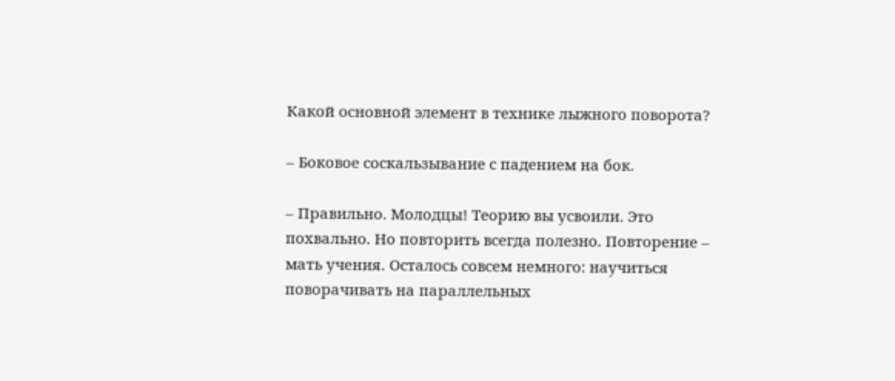Какой основной элемент в технике лыжного поворота?

– Боковое соскальзывание с падением на бок.

– Правильно. Молодцы! Теорию вы усвоили. Это похвально. Но повторить всегда полезно. Повторение – мать учения. Осталось совсем немного: научиться поворачивать на параллельных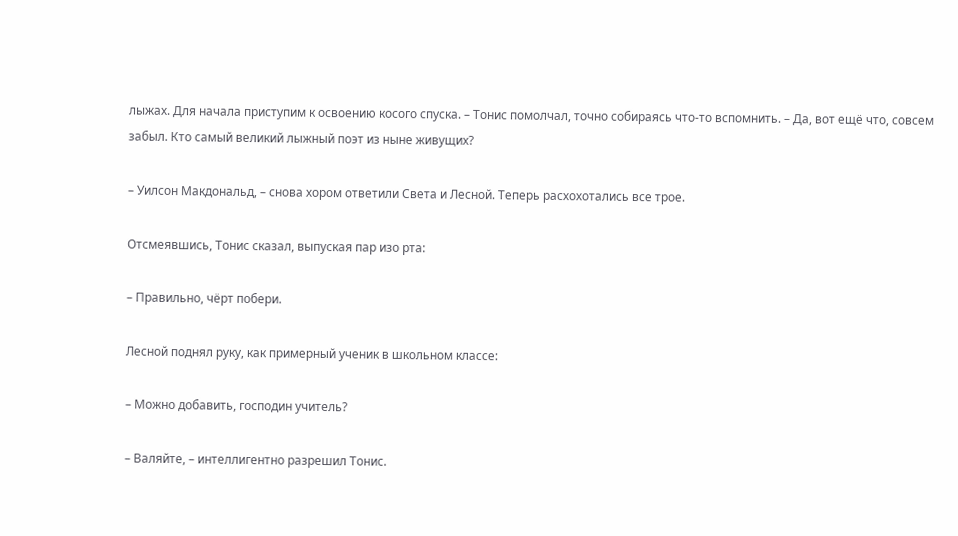лыжах. Для начала приступим к освоению косого спуска. – Тонис помолчал, точно собираясь что-то вспомнить. – Да, вот ещё что, совсем забыл. Кто самый великий лыжный поэт из ныне живущих?

– Уилсон Макдональд, – снова хором ответили Света и Лесной. Теперь расхохотались все трое.

Отсмеявшись, Тонис сказал, выпуская пар изо рта:

– Правильно, чёрт побери.

Лесной поднял руку, как примерный ученик в школьном классе:

– Можно добавить, господин учитель?

– Валяйте, – интеллигентно разрешил Тонис.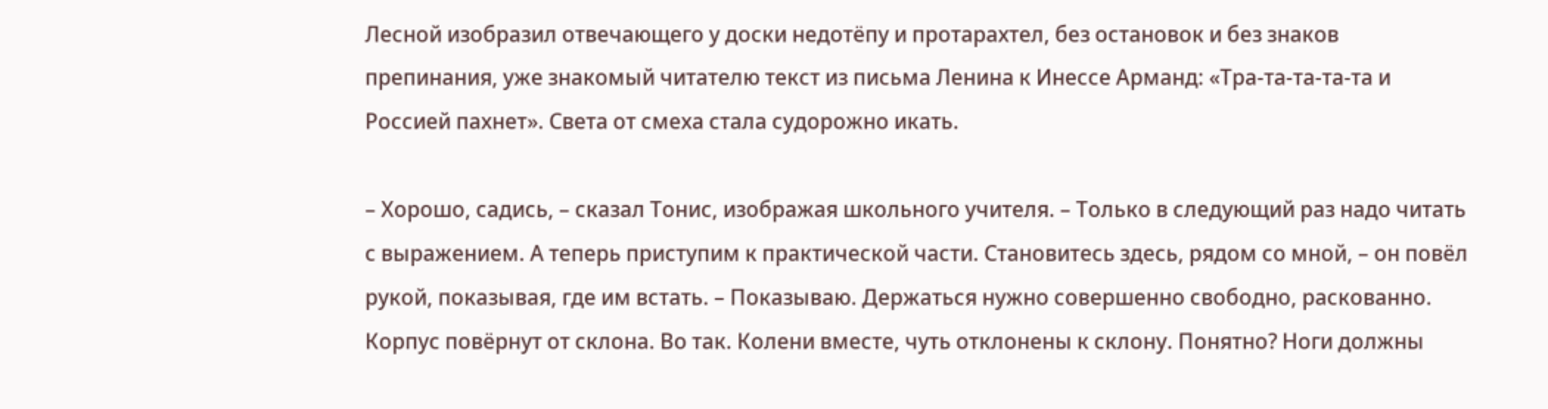Лесной изобразил отвечающего у доски недотёпу и протарахтел, без остановок и без знаков препинания, уже знакомый читателю текст из письма Ленина к Инессе Арманд: «Тра-та-та-та-та и Россией пахнет». Света от смеха стала судорожно икать.

– Хорошо, садись, – сказал Тонис, изображая школьного учителя. – Только в следующий раз надо читать с выражением. А теперь приступим к практической части. Становитесь здесь, рядом со мной, – он повёл рукой, показывая, где им встать. – Показываю. Держаться нужно совершенно свободно, раскованно. Корпус повёрнут от склона. Во так. Колени вместе, чуть отклонены к склону. Понятно? Ноги должны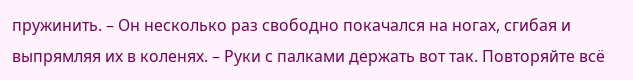пружинить. – Он несколько раз свободно покачался на ногах, сгибая и выпрямляя их в коленях. – Руки с палками держать вот так. Повторяйте всё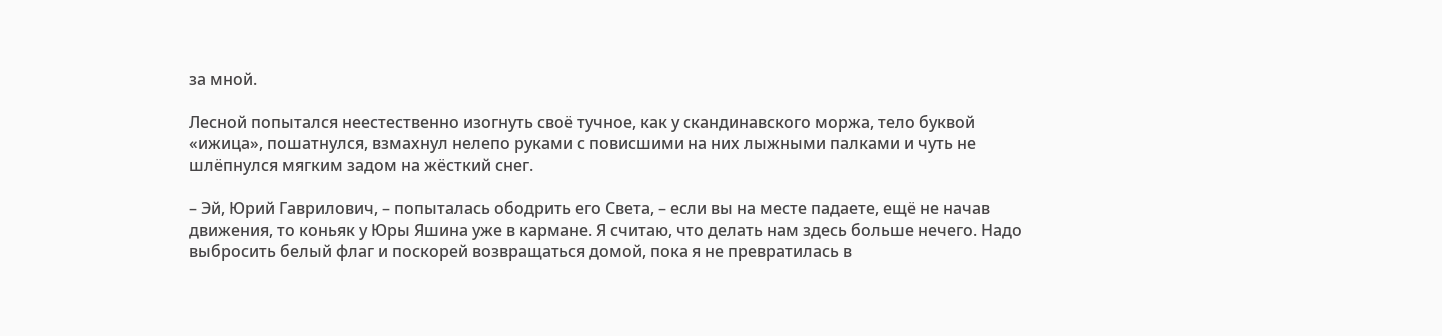за мной.

Лесной попытался неестественно изогнуть своё тучное, как у скандинавского моржа, тело буквой «ижица», пошатнулся, взмахнул нелепо руками с повисшими на них лыжными палками и чуть не шлёпнулся мягким задом на жёсткий снег.

– Эй, Юрий Гаврилович, – попыталась ободрить его Света, – если вы на месте падаете, ещё не начав движения, то коньяк у Юры Яшина уже в кармане. Я считаю, что делать нам здесь больше нечего. Надо выбросить белый флаг и поскорей возвращаться домой, пока я не превратилась в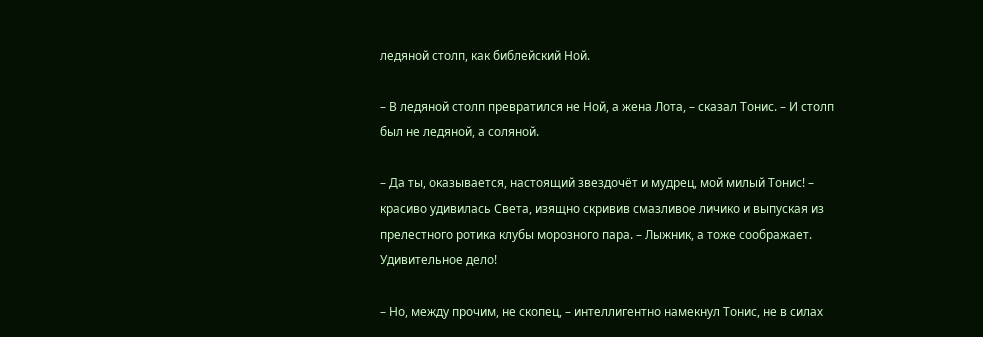ледяной столп, как библейский Ной.

– В ледяной столп превратился не Ной, а жена Лота, – сказал Тонис. – И столп был не ледяной, а соляной.

– Да ты, оказывается, настоящий звездочёт и мудрец, мой милый Тонис! – красиво удивилась Света, изящно скривив смазливое личико и выпуская из прелестного ротика клубы морозного пара. – Лыжник, а тоже соображает. Удивительное дело!

– Но, между прочим, не скопец, – интеллигентно намекнул Тонис, не в силах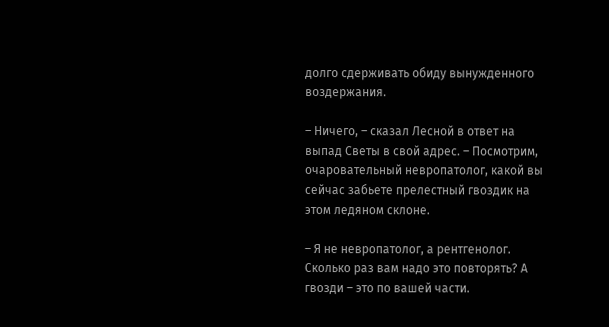долго сдерживать обиду вынужденного воздержания.

– Ничего, – сказал Лесной в ответ на выпад Светы в свой адрес. – Посмотрим, очаровательный невропатолог, какой вы сейчас забьете прелестный гвоздик на этом ледяном склоне.

– Я не невропатолог, а рентгенолог. Сколько раз вам надо это повторять? А гвозди – это по вашей части.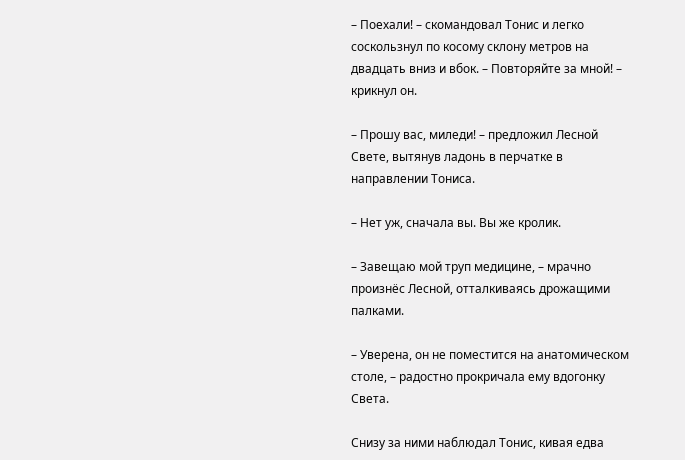– Поехали! – скомандовал Тонис и легко соскользнул по косому склону метров на двадцать вниз и вбок. – Повторяйте за мной! – крикнул он.

– Прошу вас, миледи! – предложил Лесной Свете, вытянув ладонь в перчатке в направлении Тониса.

– Нет уж, сначала вы. Вы же кролик.

– Завещаю мой труп медицине, – мрачно произнёс Лесной, отталкиваясь дрожащими палками.

– Уверена, он не поместится на анатомическом столе, – радостно прокричала ему вдогонку Света.

Снизу за ними наблюдал Тонис, кивая едва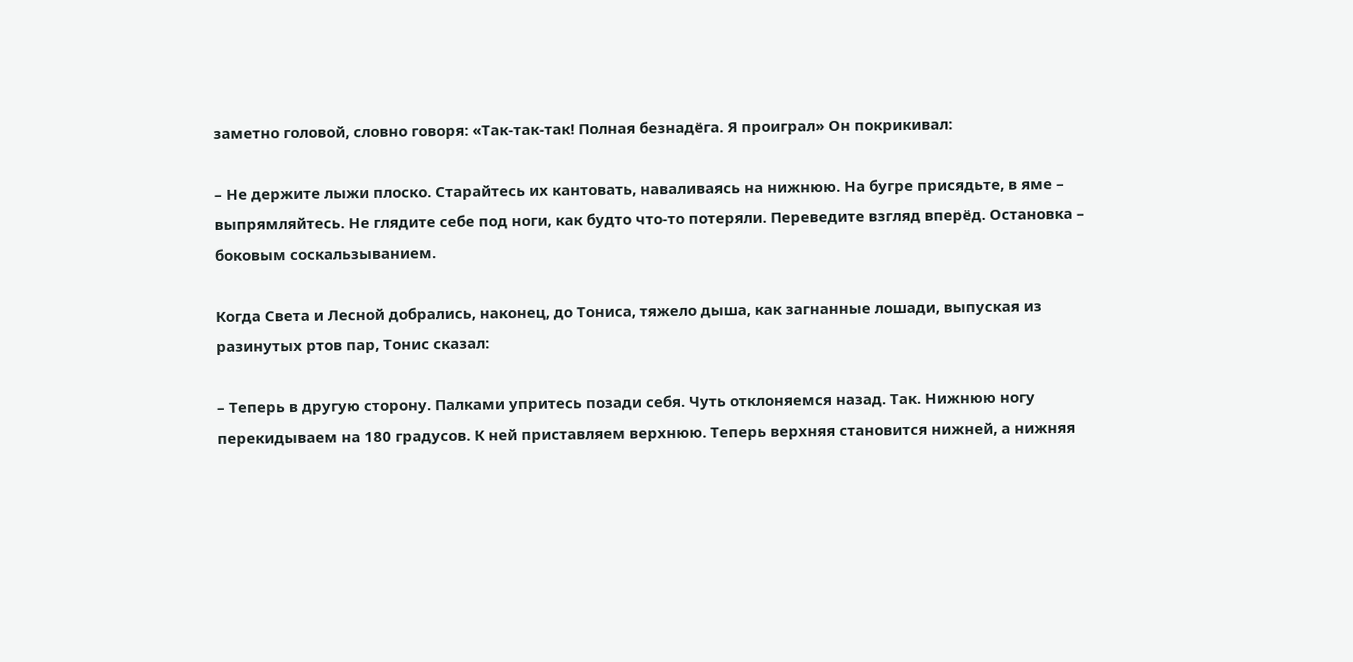заметно головой, словно говоря: «Так-так-так! Полная безнадёга. Я проиграл» Он покрикивал:

– Не держите лыжи плоско. Старайтесь их кантовать, наваливаясь на нижнюю. На бугре присядьте, в яме – выпрямляйтесь. Не глядите себе под ноги, как будто что-то потеряли. Переведите взгляд вперёд. Остановка – боковым соскальзыванием.

Когда Света и Лесной добрались, наконец, до Тониса, тяжело дыша, как загнанные лошади, выпуская из разинутых ртов пар, Тонис сказал:

– Теперь в другую сторону. Палками упритесь позади себя. Чуть отклоняемся назад. Так. Нижнюю ногу перекидываем на 180 градусов. К ней приставляем верхнюю. Теперь верхняя становится нижней, а нижняя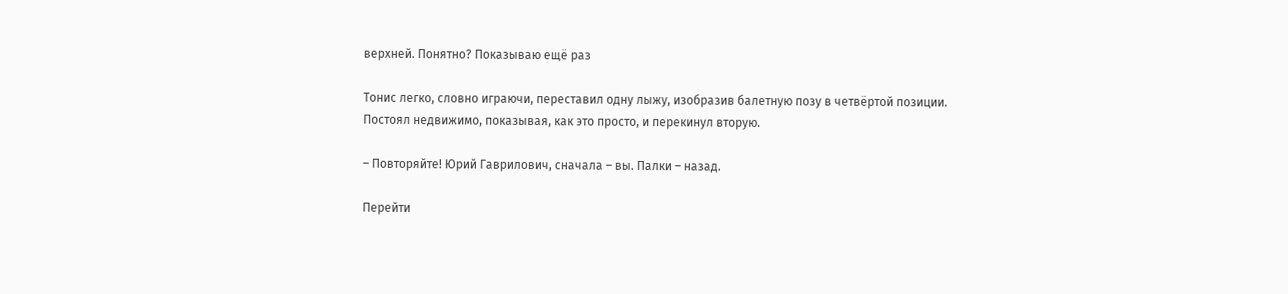верхней. Понятно? Показываю ещё раз

Тонис легко, словно играючи, переставил одну лыжу, изобразив балетную позу в четвёртой позиции. Постоял недвижимо, показывая, как это просто, и перекинул вторую.

– Повторяйте! Юрий Гаврилович, сначала – вы. Палки – назад.

Перейти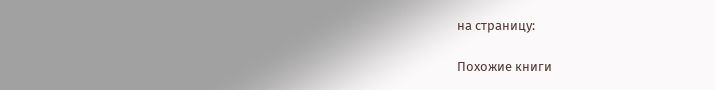на страницу:

Похожие книги